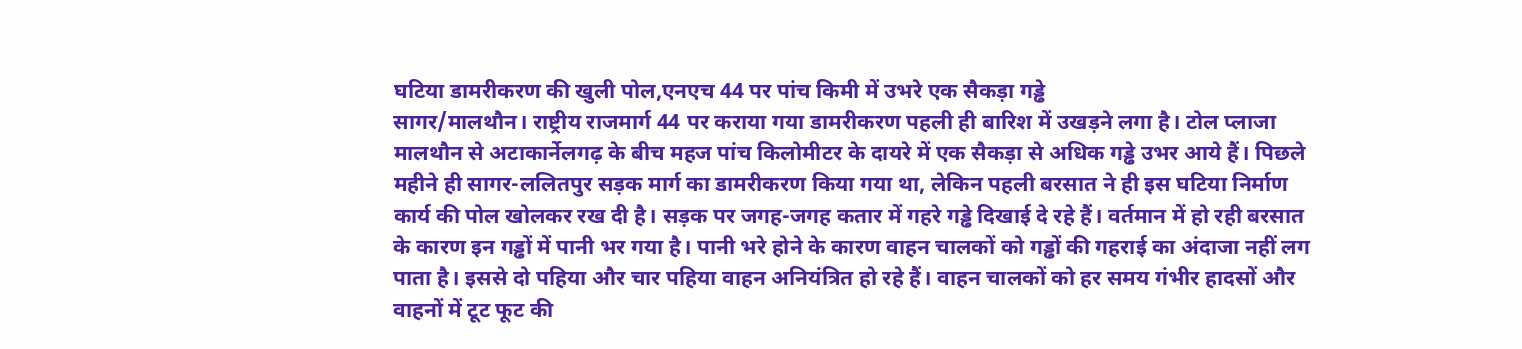घटिया डामरीकरण की खुली पोल,एनएच 44 पर पांच किमी में उभरे एक सैकड़ा गड्ढे
सागर/मालथौन। राष्ट्रीय राजमार्ग 44 पर कराया गया डामरीकरण पहली ही बारिश में उखड़ने लगा है। टोल प्लाजा मालथौन से अटाकार्नेलगढ़ के बीच महज पांच किलोमीटर के दायरे में एक सैकड़ा से अधिक गड्ढे उभर आये हैं। पिछले महीने ही सागर-ललितपुर सड़क मार्ग का डामरीकरण किया गया था, लेकिन पहली बरसात ने ही इस घटिया निर्माण कार्य की पोल खोलकर रख दी है। सड़क पर जगह-जगह कतार में गहरे गड्ढे दिखाई दे रहे हैं। वर्तमान में हो रही बरसात के कारण इन गड्ढों में पानी भर गया है। पानी भरे होने के कारण वाहन चालकों को गड्ढों की गहराई का अंदाजा नहीं लग पाता है। इससे दो पहिया और चार पहिया वाहन अनियंत्रित हो रहे हैं। वाहन चालकों को हर समय गंभीर हादसों और वाहनों में टूट फूट की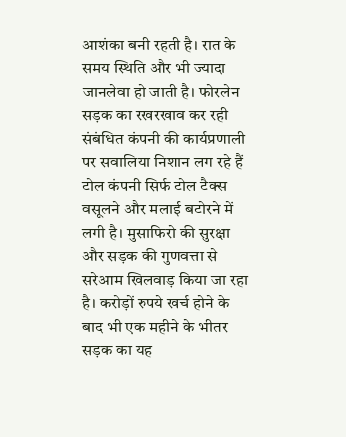आशंका बनी रहती है। रात के समय स्थिति और भी ज्यादा जानलेवा हो जाती है। फोरलेन सड़क का रखरखाव कर रही संबंधित कंपनी की कार्यप्रणाली पर सवालिया निशान लग रहे हैं टोल कंपनी सिर्फ टोल टैक्स वसूलने और मलाई बटोरने में लगी है। मुसाफिरो की सुरक्षा और सड़क की गुणवत्ता से सरेआम खिलवाड़ किया जा रहा है। करोड़ों रुपये खर्च होने के बाद भी एक महीने के भीतर सड़क का यह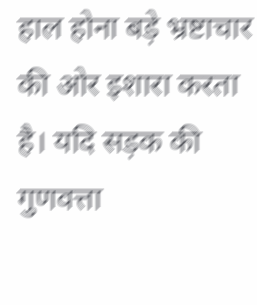हाल होना बड़े भ्रष्टाचार की ओर इशारा करता है। यदि सड़क की गुणवत्ता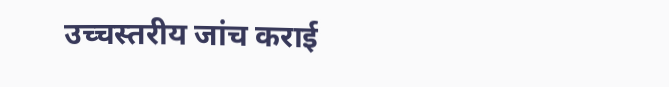उच्चस्तरीय जांच कराई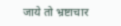जाये तो भ्रष्टाचार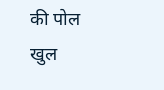की पोल खुल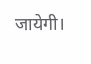जायेगी।